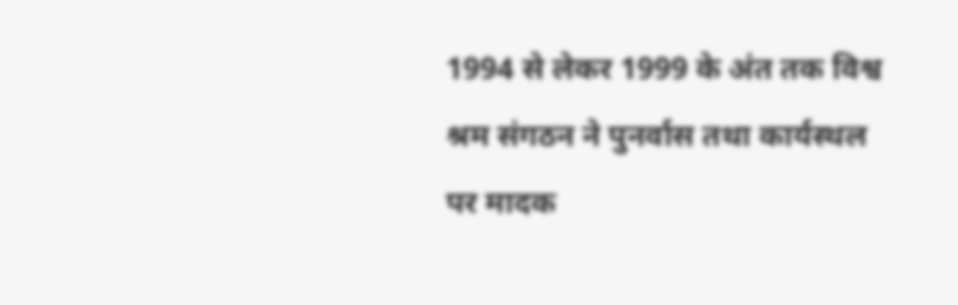1994 से लेकर 1999 के अंत तक विश्व श्रम संगठन ने पुनर्वास तथा कार्यस्थल पर मादक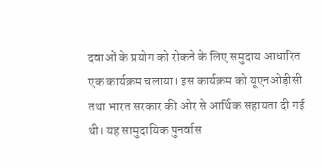दवाओं के प्रयोग को रोकने के लिए समुदाय आधारित एक कार्यक्रम चलाया। इस कार्यक्रम को यूएनओड़ीसी तथा भारत सरकार की ओर से आर्थिक सहायता दी गई थी। यह सामुदायिक पुनर्वास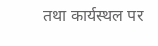तथा कार्यस्थल पर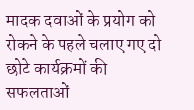मादक दवाओं के प्रयोग को रोकने के पहले चलाए गए दो छोटे कार्यक्रमों की सफलताओं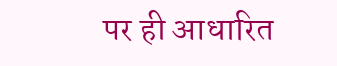पर ही आधारित